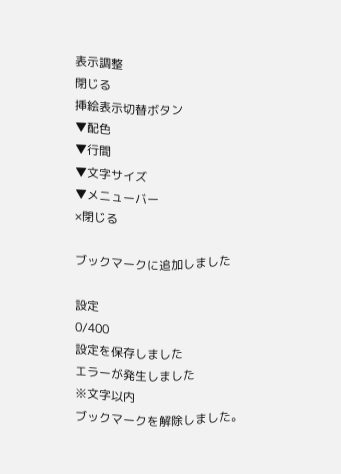表示調整
閉じる
挿絵表示切替ボタン
▼配色
▼行間
▼文字サイズ
▼メニューバー
×閉じる

ブックマークに追加しました

設定
0/400
設定を保存しました
エラーが発生しました
※文字以内
ブックマークを解除しました。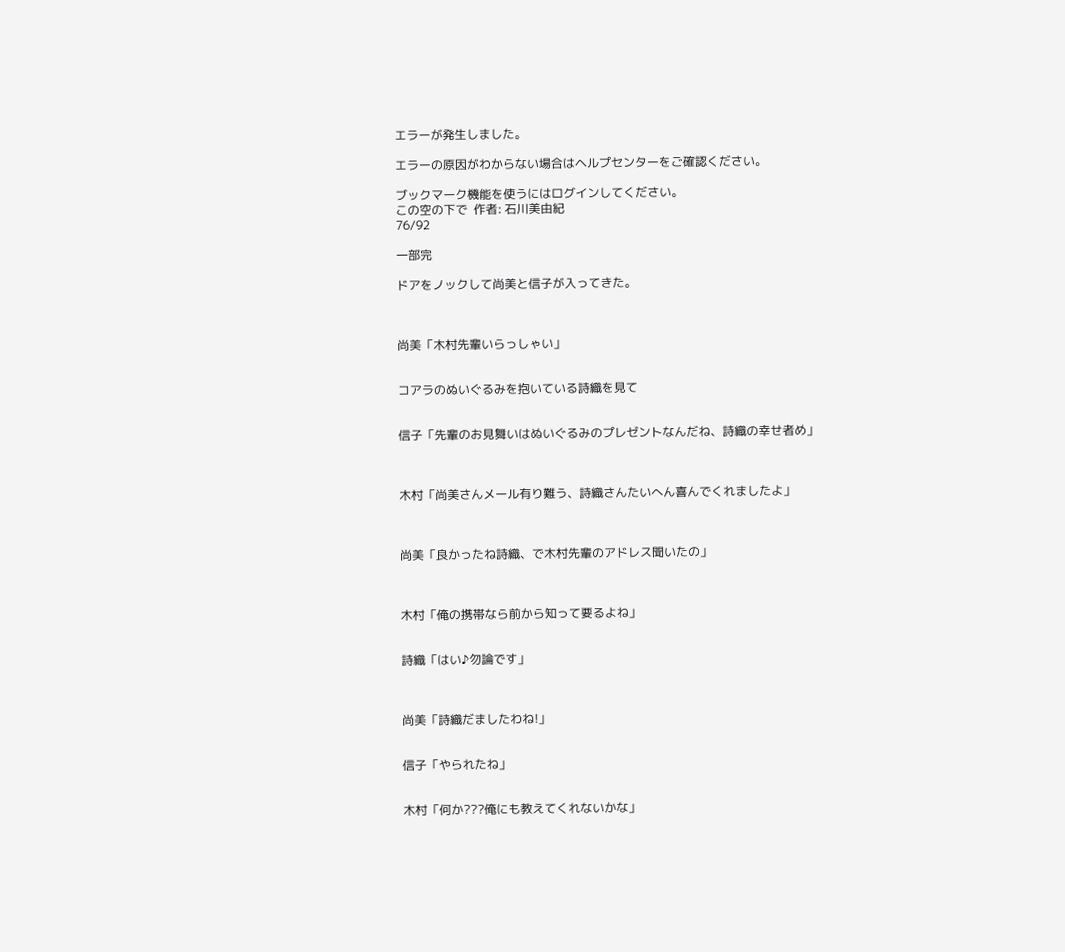エラーが発生しました。

エラーの原因がわからない場合はヘルプセンターをご確認ください。

ブックマーク機能を使うにはログインしてください。
この空の下で  作者: 石川美由紀
76/92

一部完

ドアをノックして尚美と信子が入ってきた。



尚美「木村先輩いらっしゃい」


コアラのぬいぐるみを抱いている詩織を見て


信子「先輩のお見舞いはぬいぐるみのプレゼントなんだね、詩織の幸せ者め」



木村「尚美さんメール有り難う、詩織さんたいへん喜んでくれましたよ」



尚美「良かったね詩織、で木村先輩のアドレス聞いたの」



木村「俺の携帯なら前から知って要るよね」


詩織「はい♪勿論です」



尚美「詩織だましたわね!」


信子「やられたね」


木村「何か???俺にも教えてくれないかな」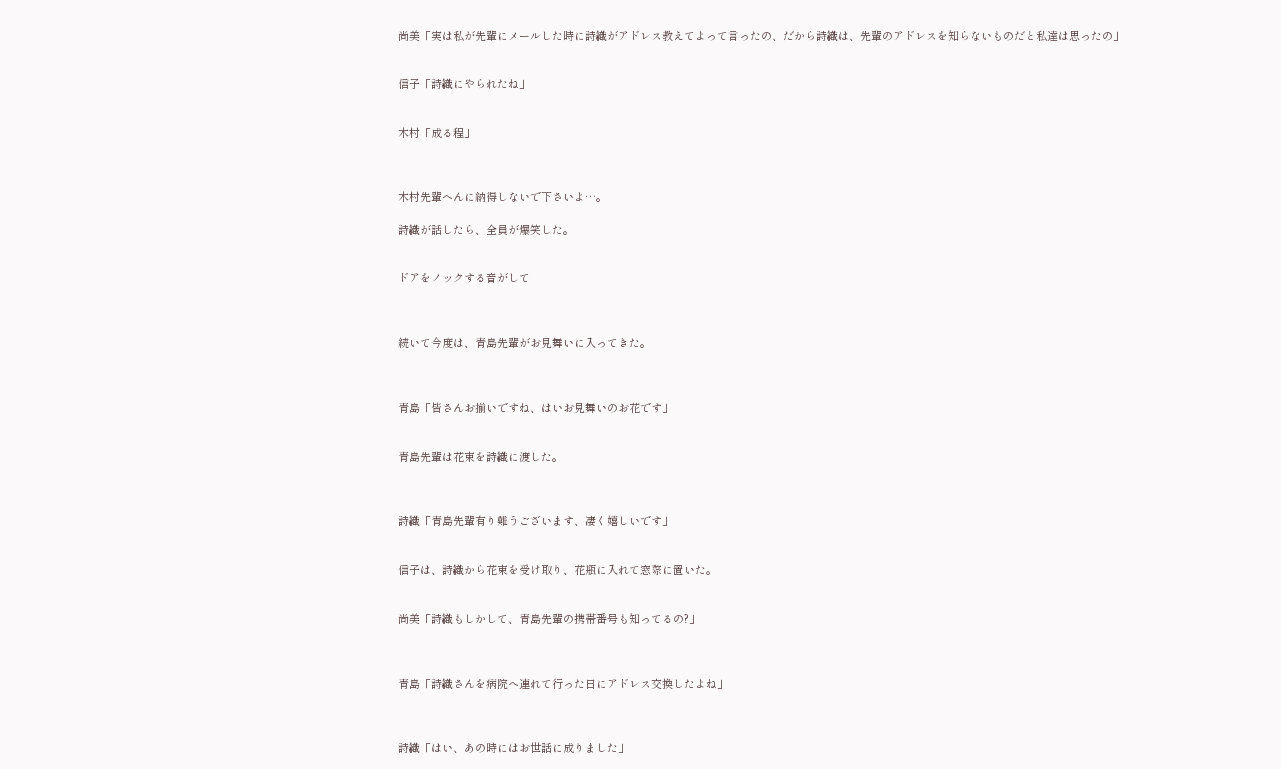尚美「実は私が先輩にメールした時に詩織がアドレス教えてよって言ったの、だから詩織は、先輩のアドレスを知らないものだと私達は思ったの」


信子「詩織にやられたね」


木村「成る程」



木村先輩へんに納得しないで下さいよ…。

詩織が話したら、全員が爆笑した。


ドアをノックする音がして



続いて今度は、青島先輩がお見舞いに入ってきた。



青島「皆さんお揃いですね、はいお見舞いのお花です」


青島先輩は花束を詩織に渡した。



詩織「青島先輩有り難うございます、凄く嬉しいです」


信子は、詩織から花束を受け取り、花瓶に入れて窓際に置いた。


尚美「詩織もしかして、青島先輩の携帯番号も知ってるの?」



青島「詩織さんを病院へ連れて行った日にアドレス交換したよね」



詩織「はい、あの時にはお世話に成りました」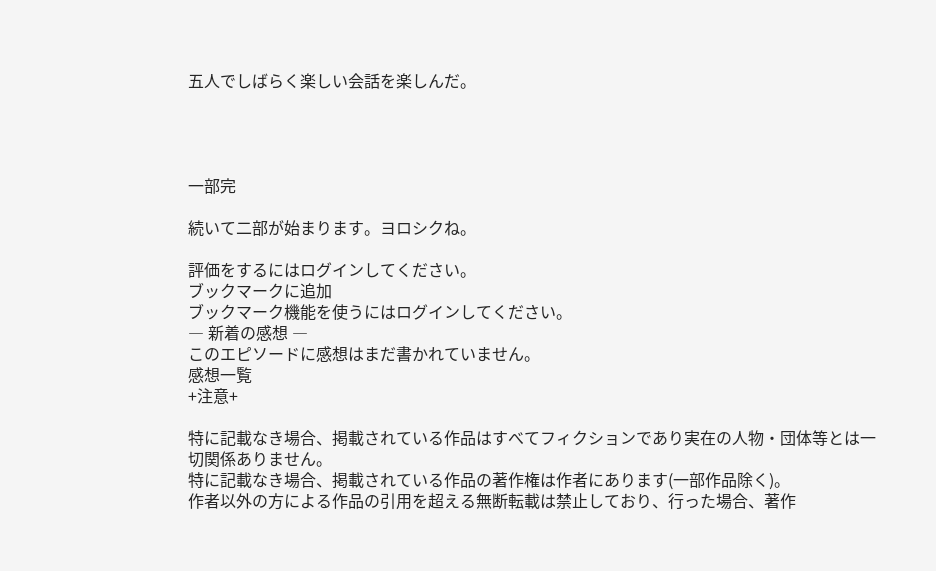五人でしばらく楽しい会話を楽しんだ。




一部完

続いて二部が始まります。ヨロシクね。

評価をするにはログインしてください。
ブックマークに追加
ブックマーク機能を使うにはログインしてください。
― 新着の感想 ―
このエピソードに感想はまだ書かれていません。
感想一覧
+注意+

特に記載なき場合、掲載されている作品はすべてフィクションであり実在の人物・団体等とは一切関係ありません。
特に記載なき場合、掲載されている作品の著作権は作者にあります(一部作品除く)。
作者以外の方による作品の引用を超える無断転載は禁止しており、行った場合、著作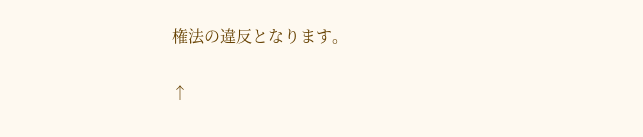権法の違反となります。

↑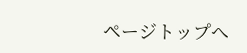ページトップへ